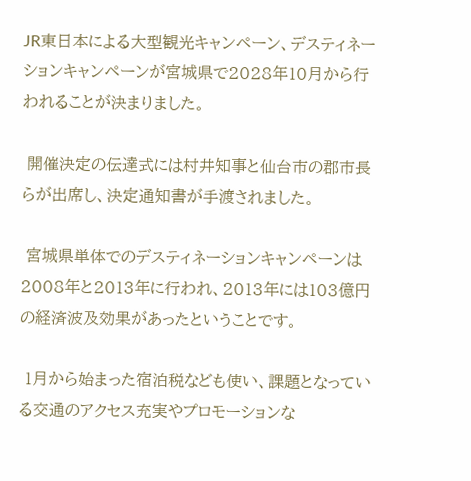JR東日本による大型観光キャンペーン、デスティネーションキャンペーンが宮城県で2028年10月から行われることが決まりました。

 開催決定の伝達式には村井知事と仙台市の郡市長らが出席し、決定通知書が手渡されました。

 宮城県単体でのデスティネーションキャンペーンは2008年と2013年に行われ、2013年には103億円の経済波及効果があったということです。

 1月から始まった宿泊税なども使い、課題となっている交通のアクセス充実やプロモーションな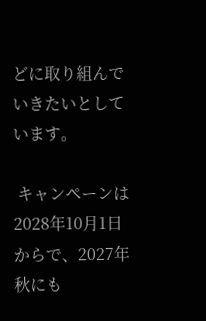どに取り組んでいきたいとしています。

 キャンペーンは2028年10月1日からで、2027年秋にも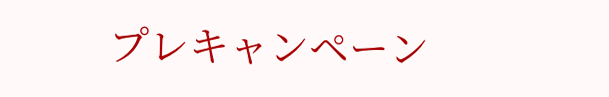プレキャンペーン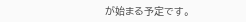が始まる予定です。